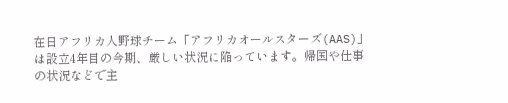在日アフリカ人野球チーム「アフリカオールスターズ(AAS)」は設立4年目の今期、厳しい状況に陥っています。帰国や仕事の状況などで主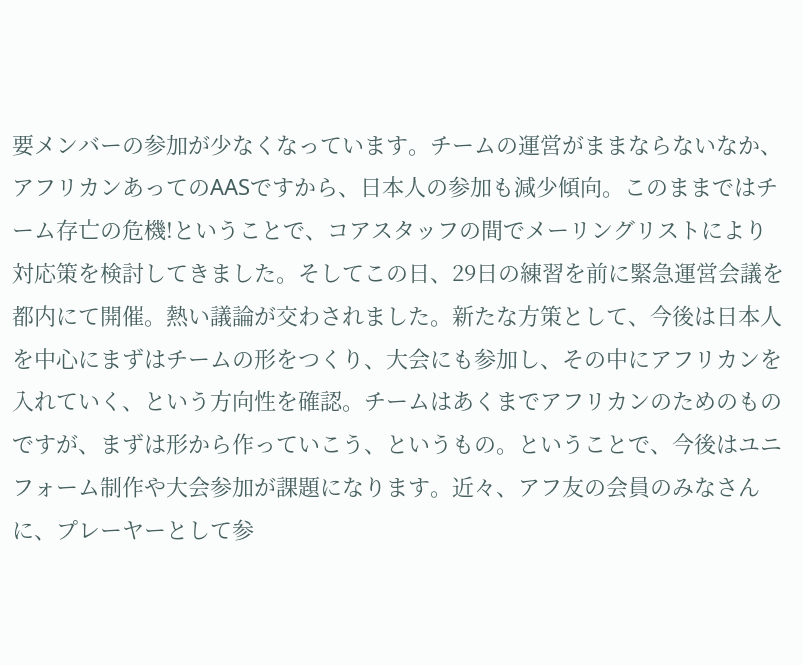要メンバーの参加が少なくなっています。チームの運営がままならないなか、アフリカンあってのAASですから、日本人の参加も減少傾向。このままではチーム存亡の危機!ということで、コアスタッフの間でメーリングリストにより対応策を検討してきました。そしてこの日、29日の練習を前に緊急運営会議を都内にて開催。熱い議論が交わされました。新たな方策として、今後は日本人を中心にまずはチームの形をつくり、大会にも参加し、その中にアフリカンを入れていく、という方向性を確認。チームはあくまでアフリカンのためのものですが、まずは形から作っていこう、というもの。ということで、今後はユニフォーム制作や大会参加が課題になります。近々、アフ友の会員のみなさんに、プレーヤーとして参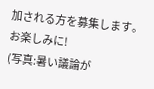加される方を募集します。お楽しみに!
(写真:暑い議論が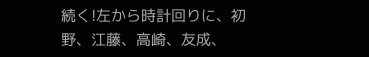続く!左から時計回りに、初野、江藤、高崎、友成、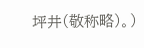坪井(敬称略)。)